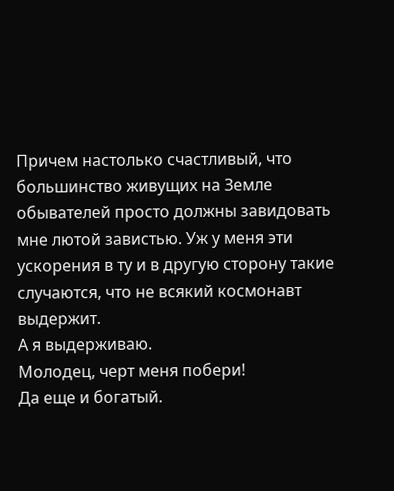Причем настолько счастливый, что большинство живущих на Земле обывателей просто должны завидовать мне лютой завистью. Уж у меня эти ускорения в ту и в другую сторону такие случаются, что не всякий космонавт выдержит.
А я выдерживаю.
Молодец, черт меня побери!
Да еще и богатый.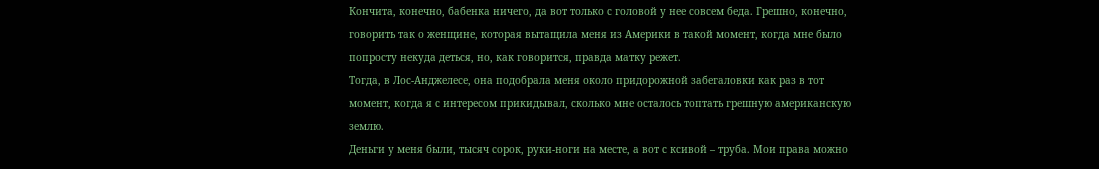Кончита, конечно, бабенка ничего, да вот только с головой у нее совсем беда. Грешно, конечно, говорить так о женщине, которая вытащила меня из Америки в такой момент, когда мне было попросту некуда деться, но, как говорится, правда матку режет.
Тогда, в Лос-Анджелесе, она подобрала меня около придорожной забегаловки как раз в тот момент, когда я с интересом прикидывал, сколько мне осталось топтать грешную американскую землю.
Деньги у меня были, тысяч сорок, руки-ноги на месте, а вот с ксивой – труба. Мои права можно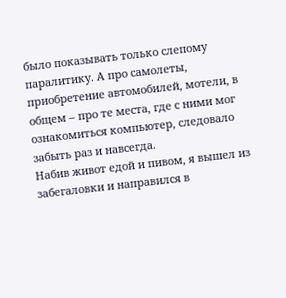было показывать только слепому паралитику. А про самолеты, приобретение автомобилей, мотели, в общем – про те места, где с ними мог ознакомиться компьютер, следовало забыть раз и навсегда.
Набив живот едой и пивом, я вышел из забегаловки и направился в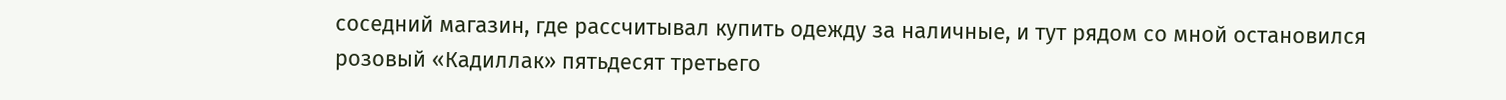соседний магазин, где рассчитывал купить одежду за наличные, и тут рядом со мной остановился розовый «Кадиллак» пятьдесят третьего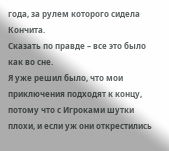года, за рулем которого сидела Кончита.
Сказать по правде – все это было как во сне.
Я уже решил было, что мои приключения подходят к концу, потому что с Игроками шутки плохи, и если уж они открестились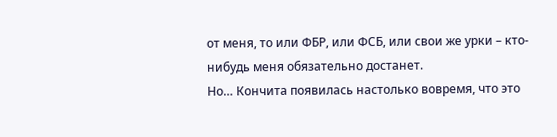от меня, то или ФБР, или ФСБ, или свои же урки – кто-нибудь меня обязательно достанет.
Но… Кончита появилась настолько вовремя, что это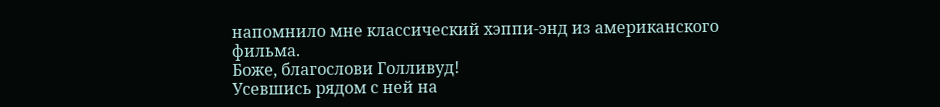напомнило мне классический хэппи-энд из американского фильма.
Боже, благослови Голливуд!
Усевшись рядом с ней на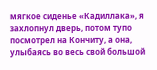мягкое сиденье «Кадиллака», я захлопнул дверь, потом тупо посмотрел на Кончиту, а она, улыбаясь во весь свой большой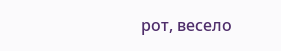рот, весело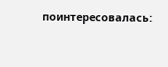поинтересовалась: